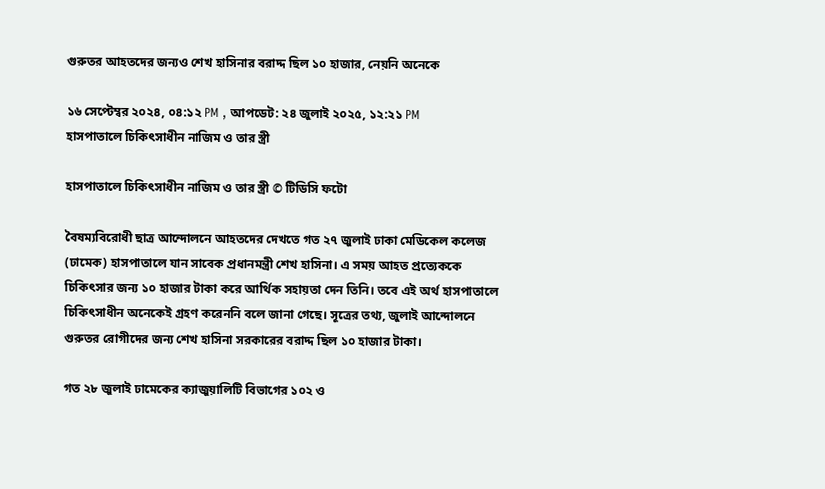গুরুতর আহতদের জন্যও শেখ হাসিনার বরাদ্দ ছিল ১০ হাজার, নেয়নি অনেকে

১৬ সেপ্টেম্বর ২০২৪, ০৪:১২ PM , আপডেট: ২৪ জুলাই ২০২৫, ১২:২১ PM
হাসপাতালে চিকিৎসাধীন নাজিম ও তার স্ত্রী

হাসপাতালে চিকিৎসাধীন নাজিম ও তার স্ত্রী © টিডিসি ফটো

বৈষম্যবিরোধী ছাত্র আন্দোলনে আহতদের দেখতে গত ২৭ জুলাই ঢাকা মেডিকেল কলেজ (ঢামেক) হাসপাতালে যান সাবেক প্রধানমন্ত্রী শেখ হাসিনা। এ সময় আহত প্রত্যেককে চিকিৎসার জন্য ১০ হাজার টাকা করে আর্থিক সহায়তা দেন তিনি। তবে এই অর্থ হাসপাতালে চিকিৎসাধীন অনেকেই গ্রহণ করেননি বলে জানা গেছে। সূত্রের তথ্য, জুলাই আন্দোলনে গুরুতর রোগীদের জন্য শেখ হাসিনা সরকারের বরাদ্দ ছিল ১০ হাজার টাকা।

গত ২৮ জুলাই ঢামেকের ক্যাজুয়ালিটি বিভাগের ১০২ ও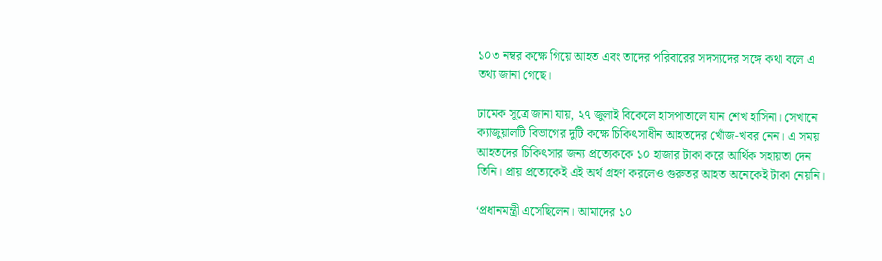১০৩ নম্বর কক্ষে গিয়ে আহত এবং তাদের পরিবারের সদস্যদের সঙ্গে কথা বলে এ তথ্য জানা গেছে।

ঢামেক সূত্রে জানা যায়, ২৭ জুলাই বিকেলে হাসপাতালে যান শেখ হাসিনা। সেখানে ক্যাজুয়ালটি বিভাগের দুটি কক্ষে চিকিৎসাধীন আহতদের খোঁজ-খবর নেন। এ সময় আহতদের চিকিৎসার জন্য প্রত্যেককে ১০ হাজার টাকা করে আর্থিক সহায়তা দেন তিনি। প্রায় প্রত্যেকেই এই অর্থ গ্রহণ করলেও গুরুতর আহত অনেকেই টাকা নেয়নি।

‘প্রধানমন্ত্রী এসেছিলেন। আমাদের ১০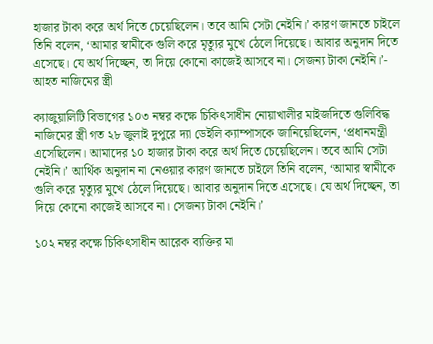হাজার টাকা করে অর্থ দিতে চেয়েছিলেন। তবে আমি সেটা নেইনি।’ কারণ জানতে চাইলে তিনি বলেন, ‘আমার স্বামীকে গুলি করে মৃত্যুর মুখে ঠেলে দিয়েছে। আবার অনুদান দিতে এসেছে। যে অর্থ দিচ্ছেন, তা দিয়ে কোনো কাজেই আসবে না। সেজন্য টাকা নেইনি।’- আহত নাজিমের স্ত্রী

ক্যাজুয়ালিটি বিভাগের ১০৩ নম্বর কক্ষে চিকিৎসাধীন নোয়াখালীর মাইজদিতে গুলিবিদ্ধ নাজিমের স্ত্রী গত ২৮ ‍জুলাই ‍দুপুরে দ্যা ডেইলি ক্যাম্পাসকে জানিয়েছিলেন, ‘প্রধানমন্ত্রী এসেছিলেন। আমাদের ১০ হাজার টাকা করে অর্থ দিতে চেয়েছিলেন। তবে আমি সেটা নেইনি।’ আর্থিক অনুদান না নেওয়ার কারণ জানতে চাইলে তিনি বলেন, ‘আমার স্বামীকে গুলি করে মৃত্যুর মুখে ঠেলে দিয়েছে। আবার অনুদান দিতে এসেছে। যে অর্থ দিচ্ছেন, তা দিয়ে কোনো কাজেই আসবে না। সেজন্য টাকা নেইনি।’

১০২ নম্বর কক্ষে চিকিৎসাধীন আরেক ব্যক্তির মা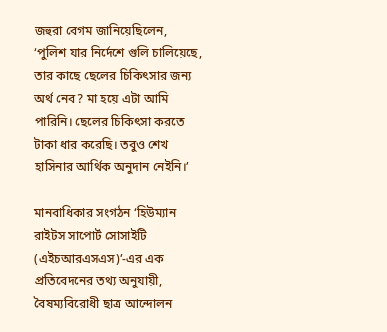জহুরা বেগম জানিয়েছিলেন, ‘পুলিশ যার নির্দেশে গুলি চালিয়েছে, তার কাছে ছেলের চিকিৎসার জন্য অর্থ নেব? মা হয়ে এটা আমি পারিনি। ছেলের চিকিৎসা করতে টাকা ধার করেছি। তবুও শেখ হাসিনার আর্থিক অনুদান নেইনি।’

মানবাধিকার সংগঠন ‘হিউম্যান রাইটস সাপোর্ট সোসাইটি (এইচআরএসএস)’-এর এক প্রতিবেদনের তথ্য অনুযায়ী, বৈষম্যবিরোধী ছাত্র আন্দোলন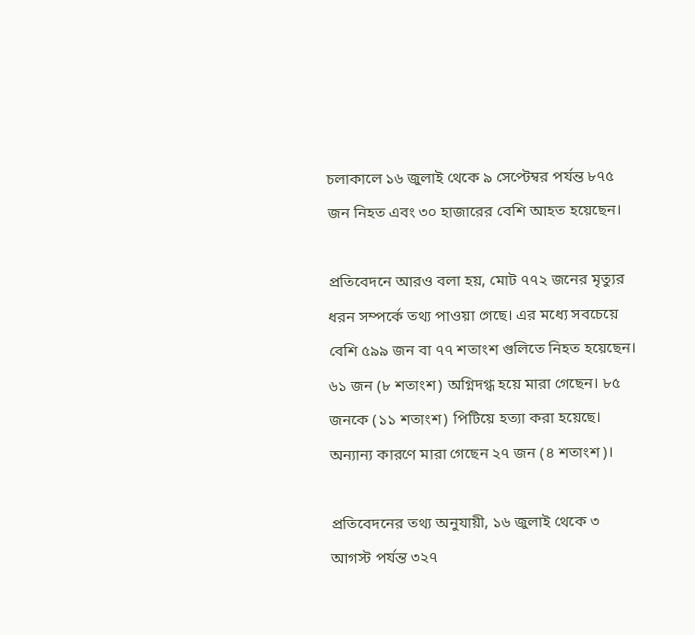চলাকালে ১৬ জুলাই থেকে ৯ সেপ্টেম্বর পর্যন্ত ৮৭৫ জন নিহত এবং ৩০ হাজারের বেশি আহত হয়েছেন।

প্রতিবেদনে আরও বলা হয়, মোট ৭৭২ জনের মৃত্যুর ধরন সম্পর্কে তথ্য পাওয়া গেছে। এর মধ্যে সবচেয়ে বেশি ৫৯৯ জন বা ৭৭ শতাংশ গুলিতে নিহত হয়েছেন। ৬১ জন (৮ শতাংশ) অগ্নিদগ্ধ হয়ে মারা গেছেন। ৮৫ জনকে (১১ শতাংশ) পিটিয়ে হত্যা করা হয়েছে। অন্যান্য কারণে মারা গেছেন ২৭ জন (৪ শতাংশ)।

প্রতিবেদনের তথ্য অনুযায়ী, ১৬ জুলাই থেকে ৩ আগস্ট পর্যন্ত ৩২৭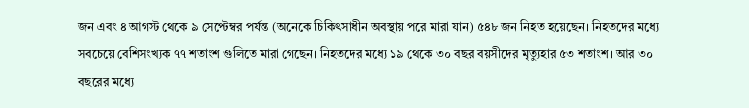জন এবং ৪ আগস্ট থেকে ৯ সেপ্টেম্বর পর্যন্ত (অনেকে চিকিৎসাধীন অবস্থায় পরে মারা যান) ৫৪৮ জন নিহত হয়েছেন। নিহতদের মধ্যে সবচেয়ে বেশিসংখ্যক ৭৭ শতাংশ গুলিতে মারা গেছেন। নিহতদের মধ্যে ১৯ থেকে ৩০ বছর বয়সীদের মৃত্যুহার ৫৩ শতাংশ। আর ৩০ বছরের মধ্যে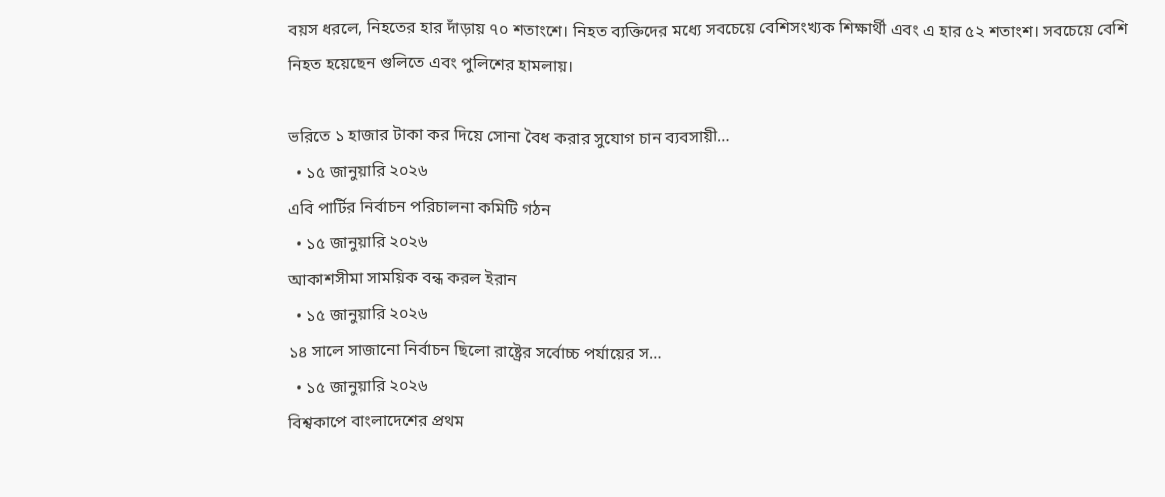বয়স ধরলে, নিহতের হার দাঁড়ায় ৭০ শতাংশে। নিহত ব্যক্তিদের মধ্যে সবচেয়ে বেশিসংখ্যক শিক্ষার্থী এবং এ হার ৫২ শতাংশ। সবচেয়ে বেশি নিহত হয়েছেন গুলিতে এবং পুলিশের হামলায়।

ভরিতে ১ হাজার টাকা কর দিয়ে সোনা বৈধ করার সুযোগ চান ব্যবসায়ী…
  • ১৫ জানুয়ারি ২০২৬
এবি পার্টির নির্বাচন পরিচালনা কমিটি গঠন
  • ১৫ জানুয়ারি ২০২৬
আকাশসীমা সাময়িক বন্ধ করল ইরান
  • ১৫ জানুয়ারি ২০২৬
১৪ সালে সাজানো নির্বাচন ছিলো রাষ্ট্রের সর্বোচ্চ পর্যায়ের স…
  • ১৫ জানুয়ারি ২০২৬
বিশ্বকাপে বাংলাদেশের প্রথম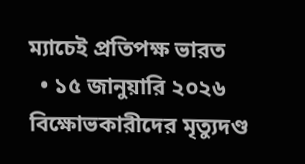ম্যাচেই প্রতিপক্ষ ভারত
  • ১৫ জানুয়ারি ২০২৬
বিক্ষোভকারীদের মৃত্যুদণ্ড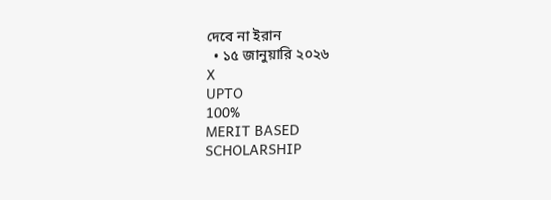দেবে না ইরান
  • ১৫ জানুয়ারি ২০২৬
X
UPTO
100%
MERIT BASED
SCHOLARSHIP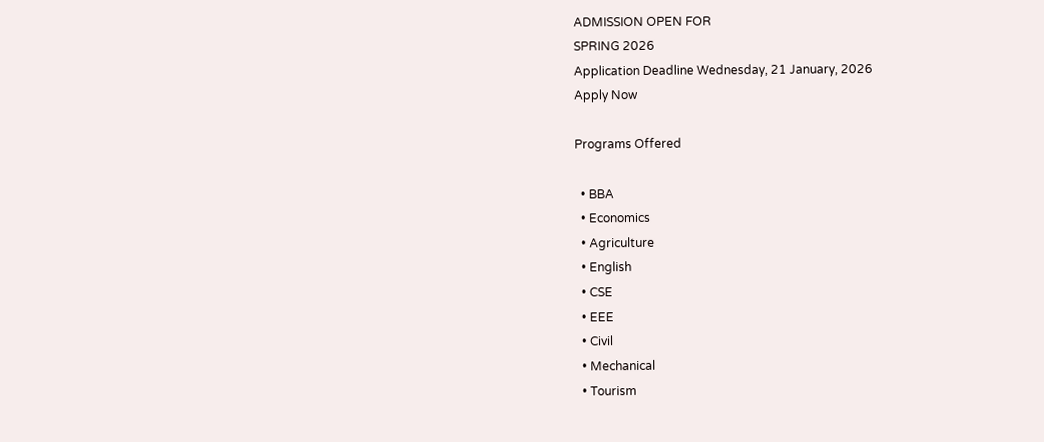ADMISSION OPEN FOR
SPRING 2026
Application Deadline Wednesday, 21 January, 2026
Apply Now

Programs Offered

  • BBA
  • Economics
  • Agriculture
  • English
  • CSE
  • EEE
  • Civil
  • Mechanical
  • Tourism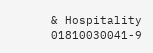& Hospitality
01810030041-9